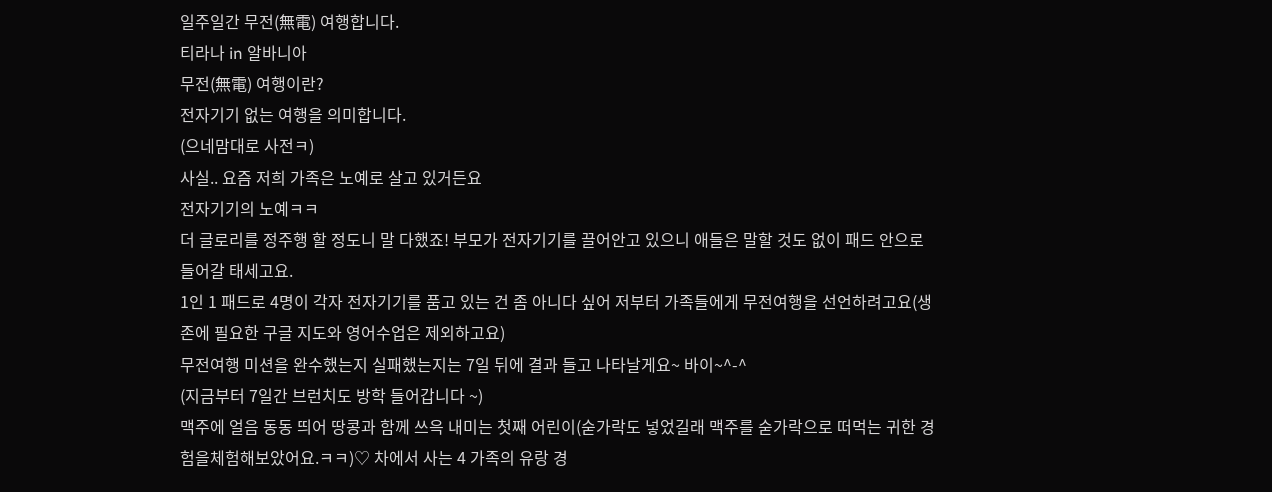일주일간 무전(無電) 여행합니다.
티라나 in 알바니아
무전(無電) 여행이란?
전자기기 없는 여행을 의미합니다.
(으네맘대로 사전ㅋ)
사실.. 요즘 저희 가족은 노예로 살고 있거든요
전자기기의 노예ㅋㅋ
더 글로리를 정주행 할 정도니 말 다했죠! 부모가 전자기기를 끌어안고 있으니 애들은 말할 것도 없이 패드 안으로 들어갈 태세고요.
1인 1 패드로 4명이 각자 전자기기를 품고 있는 건 좀 아니다 싶어 저부터 가족들에게 무전여행을 선언하려고요(생존에 필요한 구글 지도와 영어수업은 제외하고요)
무전여행 미션을 완수했는지 실패했는지는 7일 뒤에 결과 들고 나타날게요~ 바이~^-^
(지금부터 7일간 브런치도 방학 들어갑니다 ~)
맥주에 얼음 동동 띄어 땅콩과 함께 쓰윽 내미는 첫째 어린이(숟가락도 넣었길래 맥주를 숟가락으로 떠먹는 귀한 경험을체험해보았어요.ㅋㅋ)♡ 차에서 사는 4 가족의 유랑 경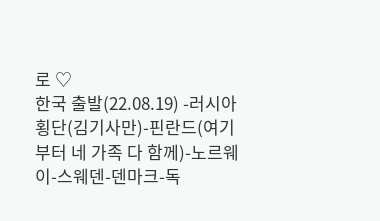로 ♡
한국 출발(22.08.19) -러시아 횡단(김기사만)-핀란드(여기부터 네 가족 다 함께)-노르웨이-스웨덴-덴마크-독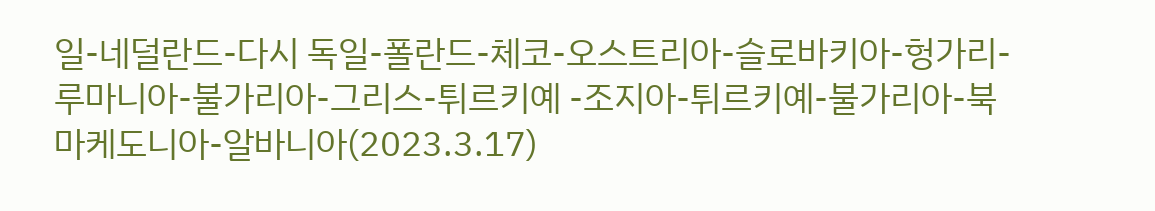일-네덜란드-다시 독일-폴란드-체코-오스트리아-슬로바키아-헝가리-루마니아-불가리아-그리스-튀르키예 -조지아-튀르키예-불가리아-북마케도니아-알바니아(2023.3.17)